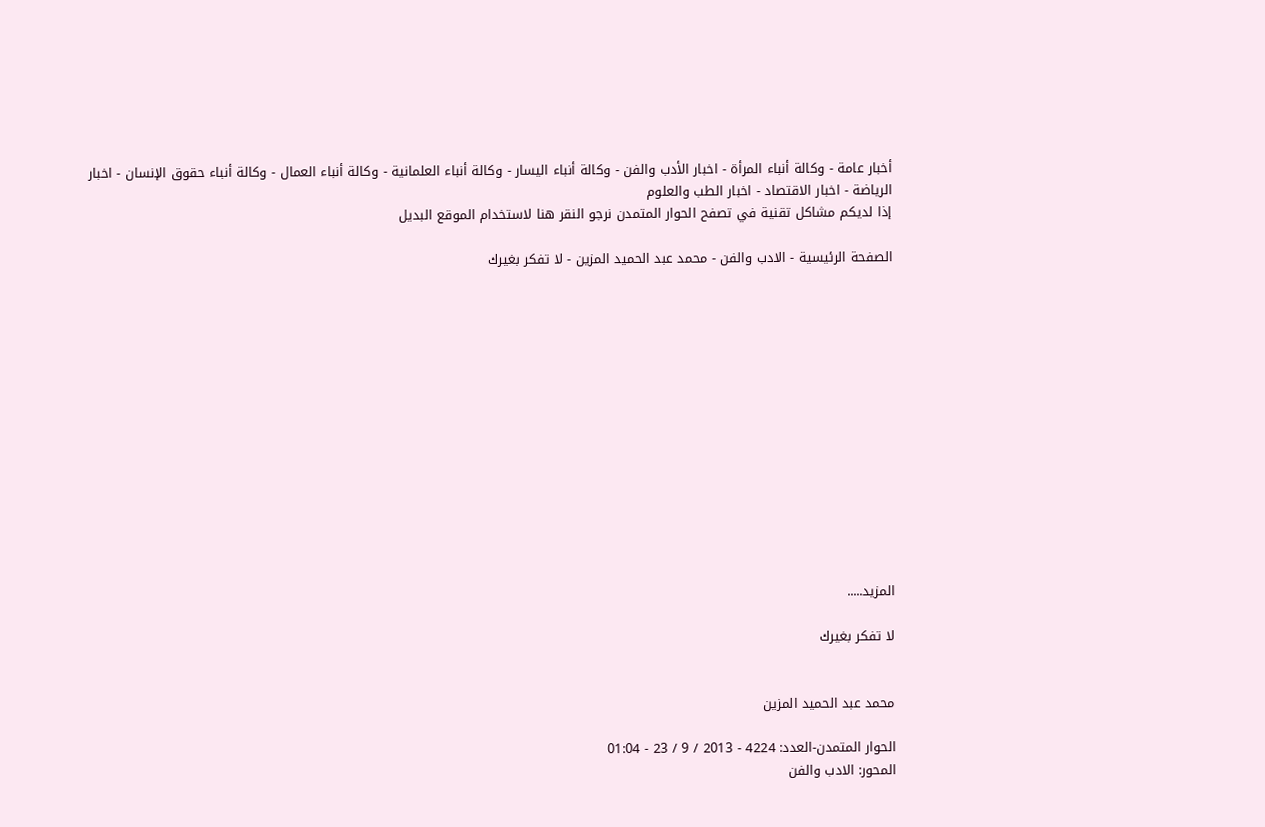أخبار عامة - وكالة أنباء المرأة - اخبار الأدب والفن - وكالة أنباء اليسار - وكالة أنباء العلمانية - وكالة أنباء العمال - وكالة أنباء حقوق الإنسان - اخبار الرياضة - اخبار الاقتصاد - اخبار الطب والعلوم
إذا لديكم مشاكل تقنية في تصفح الحوار المتمدن نرجو النقر هنا لاستخدام الموقع البديل

الصفحة الرئيسية - الادب والفن - محمد عبد الحميد المزين - لا تفكر بغيرك














المزيد.....

لا تفكر بغيرك


محمد عبد الحميد المزين

الحوار المتمدن-العدد: 4224 - 2013 / 9 / 23 - 01:04
المحور: الادب والفن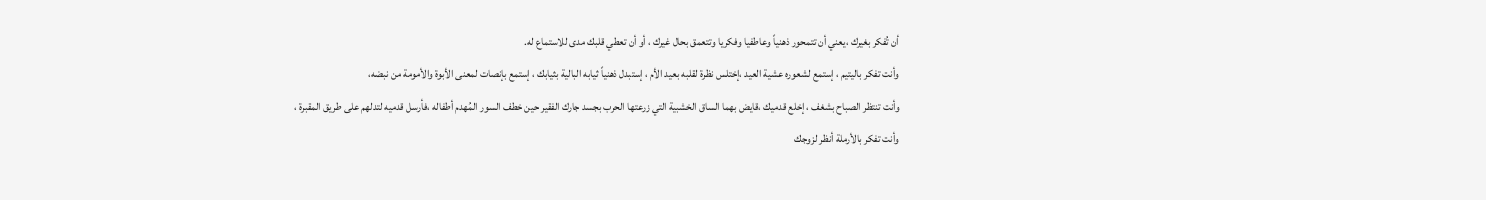أن تُفكر بغيرك ،يعني أن تتمحور ذهنياً وعاطفيا وفكريا وتتعمق بحال غيرك ، أو أن تعطي قلبك مدى للاستماع له.
وأنت تفكر باليتيم ، إستمع لشعوره عشية العيد ،إختلس نظرة لقلبه بعيد الأم ، إستبدل ذهنياً ثيابه البالية بثيابك ، إستمع بإنصات لمعنى الأبوة والأمومة من نبضه،
وأنت تنتظر الصباح بشغف ، إخلع قدميك ،قايض بهما الساق الخشبية التي زرعتها الحرب بجسد جارك الفقير حين خطف السور المُهدم أطفاله ،فأرسل قدميه لتدلهم على طريق المقبرة ،
وأنت تفكر بالأرملة أنظر لزوجك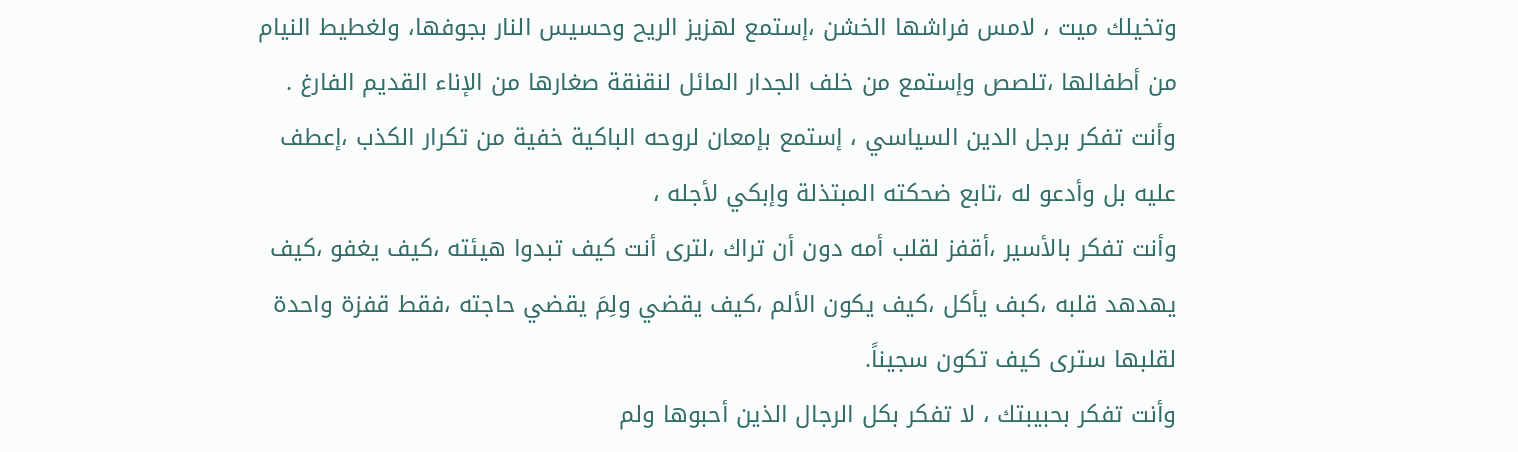وتخيلك ميت ، لامس فراشها الخشن ،إستمع لهزيز الريح وحسيس النار بجوفها، ولغطيط النيام من أطفالها ،تلصص وإستمع من خلف الجدار المائل لنقنقة صغارها من الإناء القديم الفارغ .
وأنت تفكر برجل الدين السياسي ، إستمع بإمعان لروحه الباكية خفية من تكرار الكذب ،إعطف عليه بل وأدعو له ،تابع ضحكته المبتذلة وإبكي لأجله ،
وأنت تفكر بالأسير ،أقفز لقلب أمه دون أن تراك ،لترى أنت كيف تبدوا هيئته ،كيف يغفو ،كيف يهدهد قلبه ،كبف يأكل ،كيف يكون الألم ،كيف يقضي ولِمَ يقضي حاجته ،فقط قفزة واحدة لقلبها سترى كيف تكون سجيناً.
وأنت تفكر بحبيبتك ، لا تفكر بكل الرجال الذين أحبوها ولم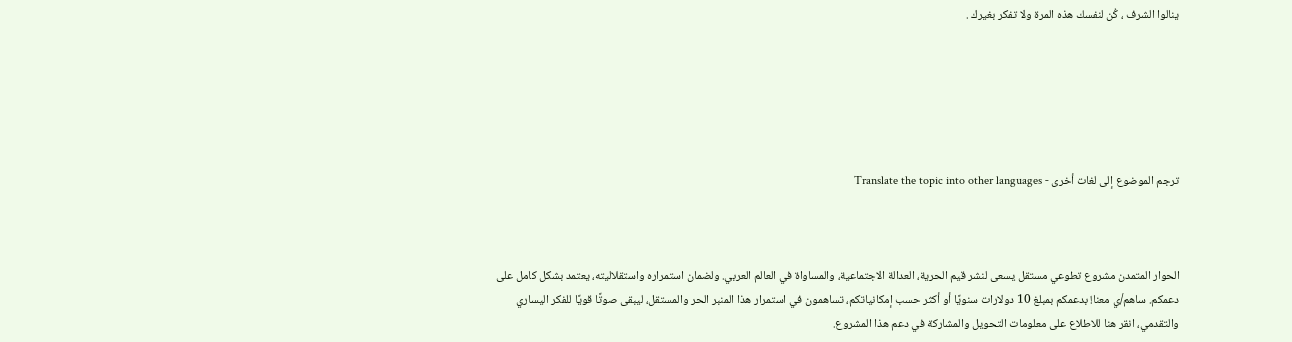ينالوا الشرف ، كُن لنفسك هذه المرة ولا تفكر بغيرك .






ترجم الموضوع إلى لغات أخرى - Translate the topic into other languages



الحوار المتمدن مشروع تطوعي مستقل يسعى لنشر قيم الحرية، العدالة الاجتماعية، والمساواة في العالم العربي. ولضمان استمراره واستقلاليته، يعتمد بشكل كامل على دعمكم. ساهم/ي معنا! بدعمكم بمبلغ 10 دولارات سنويًا أو أكثر حسب إمكانياتكم، تساهمون في استمرار هذا المنبر الحر والمستقل، ليبقى صوتًا قويًا للفكر اليساري والتقدمي، انقر هنا للاطلاع على معلومات التحويل والمشاركة في دعم هذا المشروع.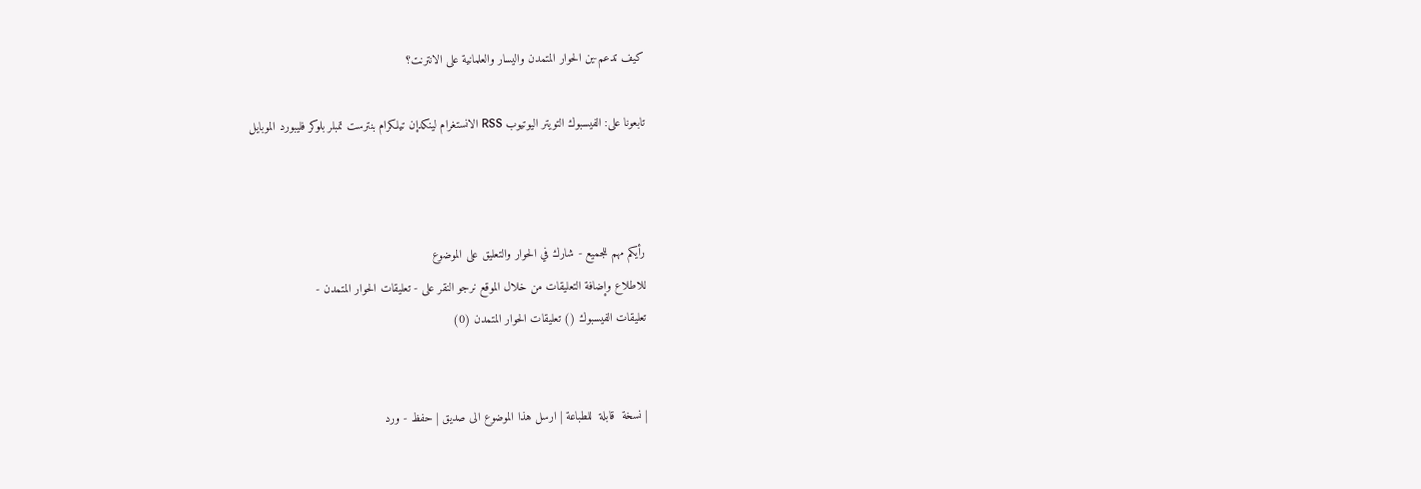كيف تدعم-ين الحوار المتمدن واليسار والعلمانية على الانترنت؟

تابعونا على: الفيسبوك التويتر اليوتيوب RSS الانستغرام لينكدإن تيلكرام بنترست تمبلر بلوكر فليبورد الموبايل



رأيكم مهم للجميع - شارك في الحوار والتعليق على الموضوع
للاطلاع وإضافة التعليقات من خلال الموقع نرجو النقر على - تعليقات الحوار المتمدن -
تعليقات الفيسبوك () تعليقات الحوار المتمدن (0)


| نسخة  قابلة  للطباعة | ارسل هذا الموضوع الى صديق | حفظ - ورد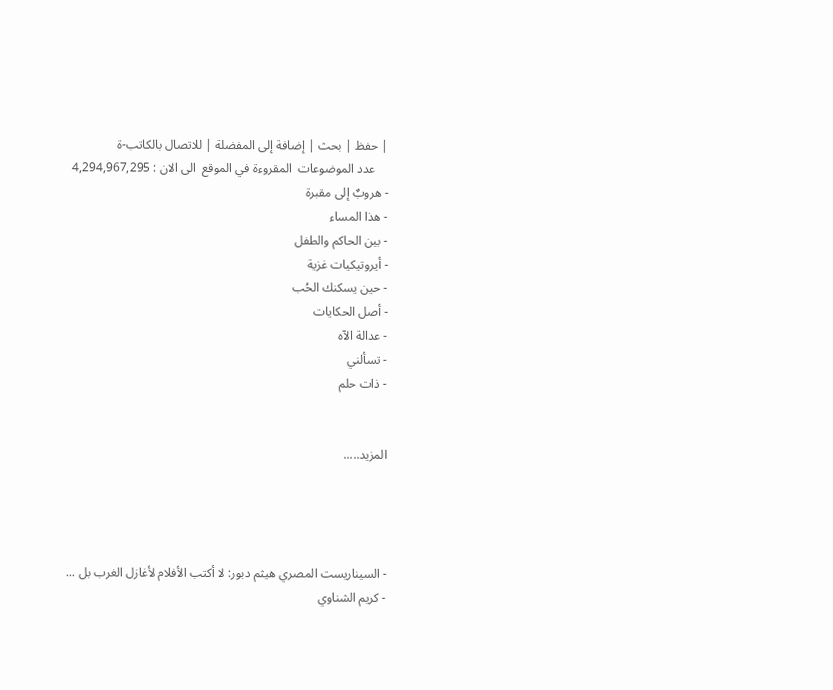| حفظ | بحث | إضافة إلى المفضلة | للاتصال بالكاتب-ة
    عدد الموضوعات  المقروءة في الموقع  الى الان : 4,294,967,295
- هروبٌ إلى مقبرة
- هذا المساء
- بين الحاكم والطفل
- أيروتيكيات غزية
- حين يسكنك الحُب
- أصل الحكايات
- عدالة الآه
- تسألني
- ذات حلم


المزيد.....




- السيناريست المصري هيثم دبور: لا أكتب الأفلام لأغازل الغرب بل ...
- كريم الشناوي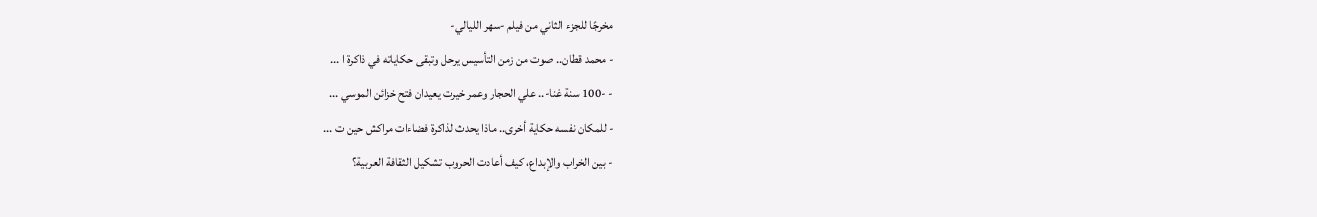مخرجًا للجزء الثاني من فيلم -سهر الليالي-
- محمد قطان.. صوت من زمن التأسيس يرحل وتبقى حكاياته في ذاكرة ا ...
- -100 سنة غنا-.. علي الحجار وعمر خيرت يعيدان فتح خزائن الموسي ...
- للمكان نفسه حكاية أخرى.. ماذا يحدث لذاكرة فضاءات مراكش حين ت ...
- بين الخراب والإبداع، كيف أعادت الحروب تشكيل الثقافة العربية؟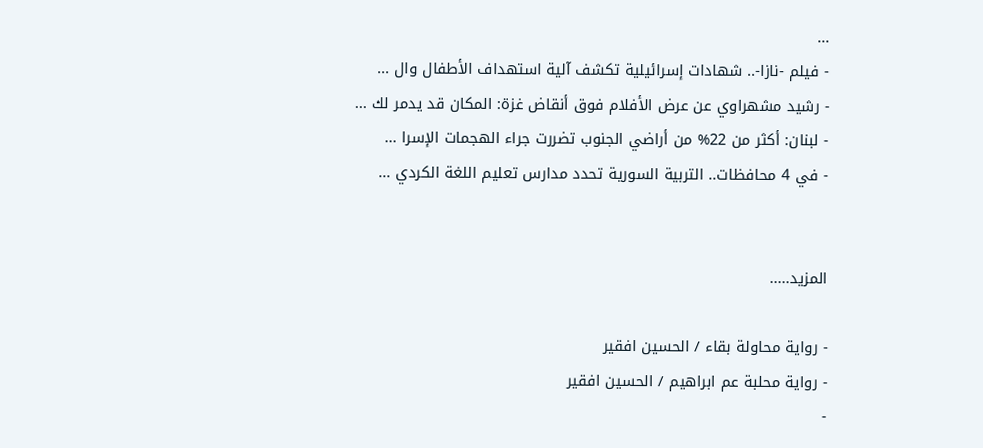...
- فيلم -نازا-.. شهادات إسرائيلية تكشف آلية استهداف الأطفال وال ...
- رشيد مشهراوي عن عرض الأفلام فوق أنقاض غزة: المكان قد يدمر لك ...
- لبنان: أكثر من 22% من أراضي الجنوب تضررت جراء الهجمات الإسرا ...
- في 4 محافظات.. التربية السورية تحدد مدارس تعليم اللغة الكردي ...


المزيد.....

- رواية محاولة بقاء / الحسين افقير
- رواية محلبة عم ابراهيم / الحسين افقير
-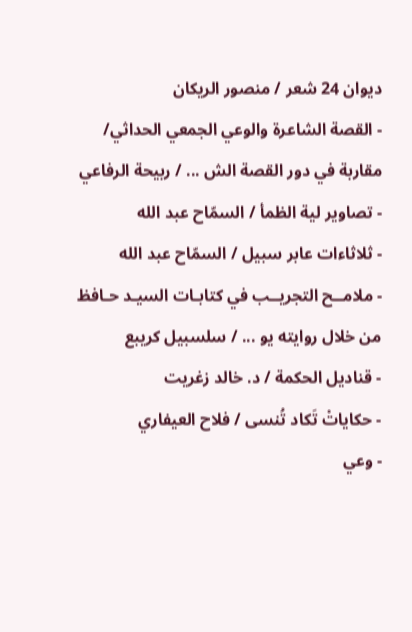ديوان 24 شعر / منصور الريكان
- القصة الشاعرة والوعي الجمعي الحداثي/ مقاربة في دور القصة الش ... / ربيحة الرفاعي
- تصاوير لية الظمأ / السمّاح عبد الله
- ثلاثاءات عابر سبيل / السمّاح عبد الله
- ملامــح التجريــب في كتابـات السيـد حـافظ من خلال روايته يو ... / سلسبيل كريبع
- قناديل الحكمة / د. خالد زغريت
- حكاياتْ تَكاد تُنسى / فلاح العيفاري
- وعي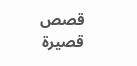قصص قصيرة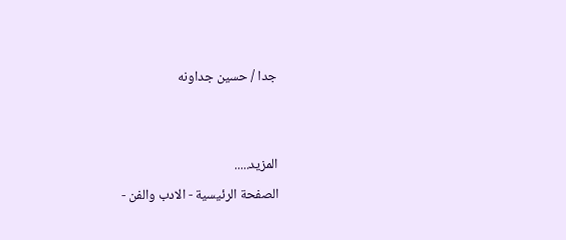جدا / حسين جداونه


المزيد.....
الصفحة الرئيسية - الادب والفن -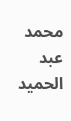محمد عبد الحميد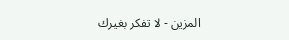المزين - لا تفكر بغيرك